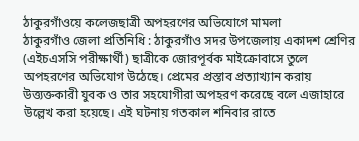ঠাকুরগাঁওয়ে কলেজছাত্রী অপহরণের অভিযোগে মামলা
ঠাকুরগাঁও জেলা প্রতিনিধি : ঠাকুরগাঁও সদর উপজেলায় একাদশ শ্রেণির (এইচএসসি পরীক্ষার্থী) ছাত্রীকে জোরপূর্বক মাইক্রোবাসে তুলে অপহরণের অভিযোগ উঠেছে। প্রেমের প্রস্তাব প্রত্যাখ্যান করায় উত্ত্যক্তকারী যুবক ও তার সহযোগীরা অপহরণ করেছে বলে এজাহারে উল্লেখ করা হয়েছে। এই ঘটনায় গতকাল শনিবার রাতে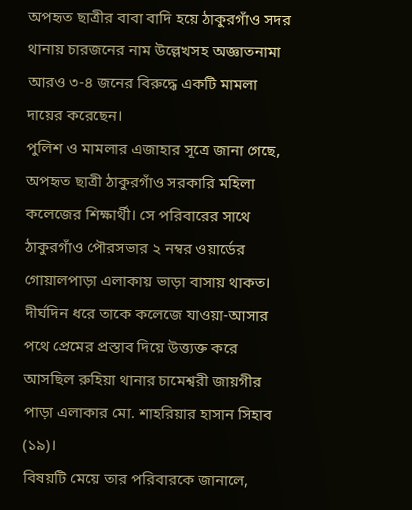অপহৃত ছাত্রীর বাবা বাদি হয়ে ঠাকুরগাঁও সদর থানায় চারজনের নাম উল্লেখসহ অজ্ঞাতনামা আরও ৩-৪ জনের বিরুদ্ধে একটি মামলা দায়ের করেছেন।
পুলিশ ও মামলার এজাহার সূত্রে জানা গেছে, অপহৃত ছাত্রী ঠাকুরগাঁও সরকারি মহিলা কলেজের শিক্ষার্থী। সে পরিবারের সাথে ঠাকুরগাঁও পৌরসভার ২ নম্বর ওয়ার্ডের গোয়ালপাড়া এলাকায় ভাড়া বাসায় থাকত। দীর্ঘদিন ধরে তাকে কলেজে যাওয়া-আসার পথে প্রেমের প্রস্তাব দিয়ে উত্ত্যক্ত করে আসছিল রুহিয়া থানার চামেশ্বরী জায়গীর পাড়া এলাকার মো. শাহরিয়ার হাসান সিহাব (১৯)।
বিষয়টি মেয়ে তার পরিবারকে জানালে,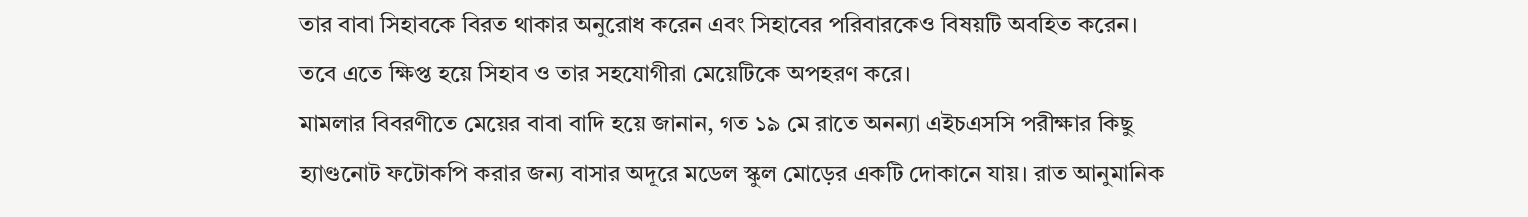তার বাবা সিহাবকে বিরত থাকার অনুরোধ করেন এবং সিহাবের পরিবারকেও বিষয়টি অবহিত করেন। তবে এতে ক্ষিপ্ত হয়ে সিহাব ও তার সহযোগীরা মেয়েটিকে অপহরণ করে।
মামলার বিবরণীতে মেয়ের বাবা বাদি হয়ে জানান, গত ১৯ মে রাতে অনন্যা এইচএসসি পরীক্ষার কিছু হ্যাণ্ডনোট ফটোকপি করার জন্য বাসার অদূরে মডেল স্কুল মোড়ের একটি দোকানে যায়। রাত আনুমানিক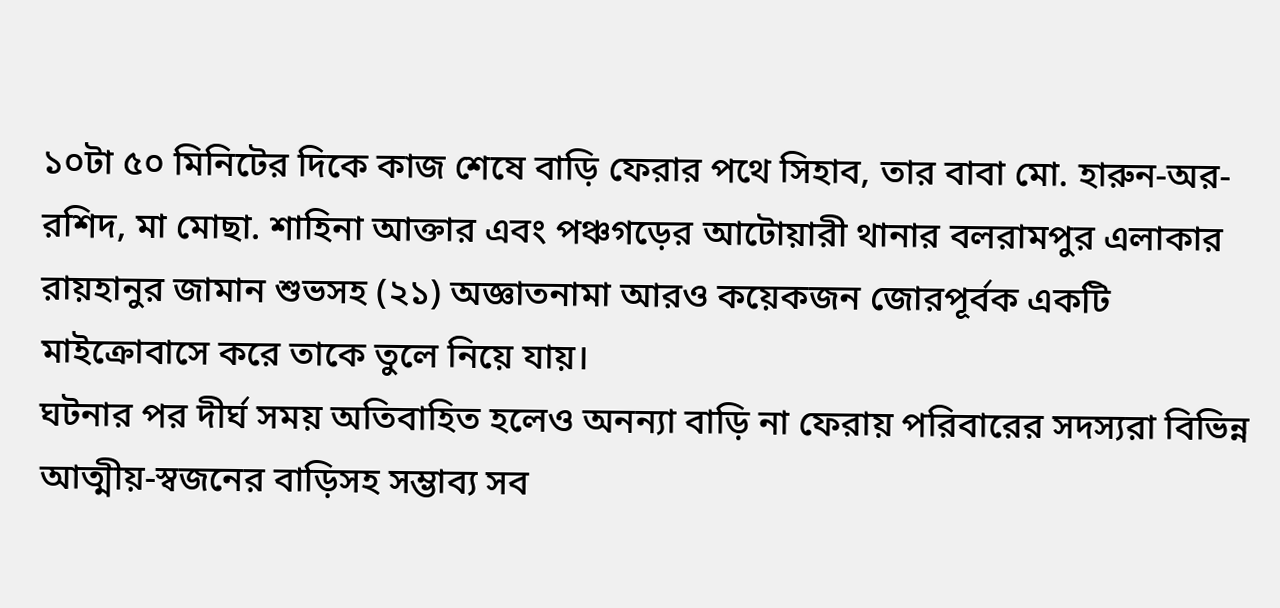১০টা ৫০ মিনিটের দিকে কাজ শেষে বাড়ি ফেরার পথে সিহাব, তার বাবা মো. হারুন-অর-রশিদ, মা মোছা. শাহিনা আক্তার এবং পঞ্চগড়ের আটোয়ারী থানার বলরামপুর এলাকার রায়হানুর জামান শুভসহ (২১) অজ্ঞাতনামা আরও কয়েকজন জোরপূর্বক একটি মাইক্রোবাসে করে তাকে তুলে নিয়ে যায়।
ঘটনার পর দীর্ঘ সময় অতিবাহিত হলেও অনন্যা বাড়ি না ফেরায় পরিবারের সদস্যরা বিভিন্ন আত্মীয়-স্বজনের বাড়িসহ সম্ভাব্য সব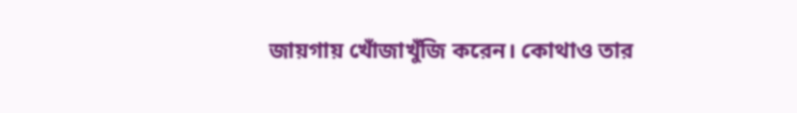জায়গায় খোঁজাখুঁজি করেন। কোথাও তার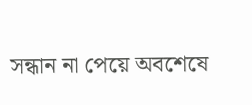সন্ধান না পেয়ে অবশেষে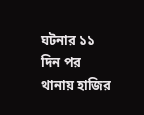ঘটনার ১১ দিন পর থানায় হাজির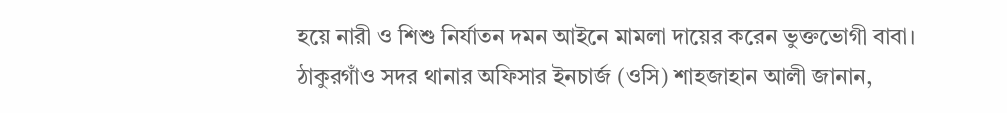হয়ে নারী ও শিশু নির্যাতন দমন আইনে মামলা দায়ের করেন ভুক্তভোগী বাবা।
ঠাকুরগাঁও সদর থানার অফিসার ইনচার্জ (ওসি) শাহজাহান আলী জানান,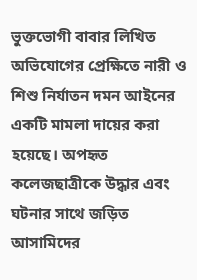ভুক্তভোগী বাবার লিখিত অভিযোগের প্রেক্ষিতে নারী ও শিশু নির্যাতন দমন আইনের একটি মামলা দায়ের করা হয়েছে। অপহৃত কলেজছাত্রীকে উদ্ধার এবং ঘটনার সাথে জড়িত আসামিদের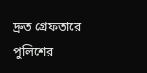দ্রুত গ্রেফতারে পুলিশের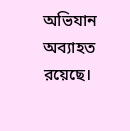অভিযান অব্যাহত রয়েছে।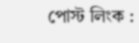পোস্ট লিংক :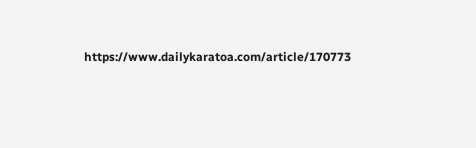https://www.dailykaratoa.com/article/170773